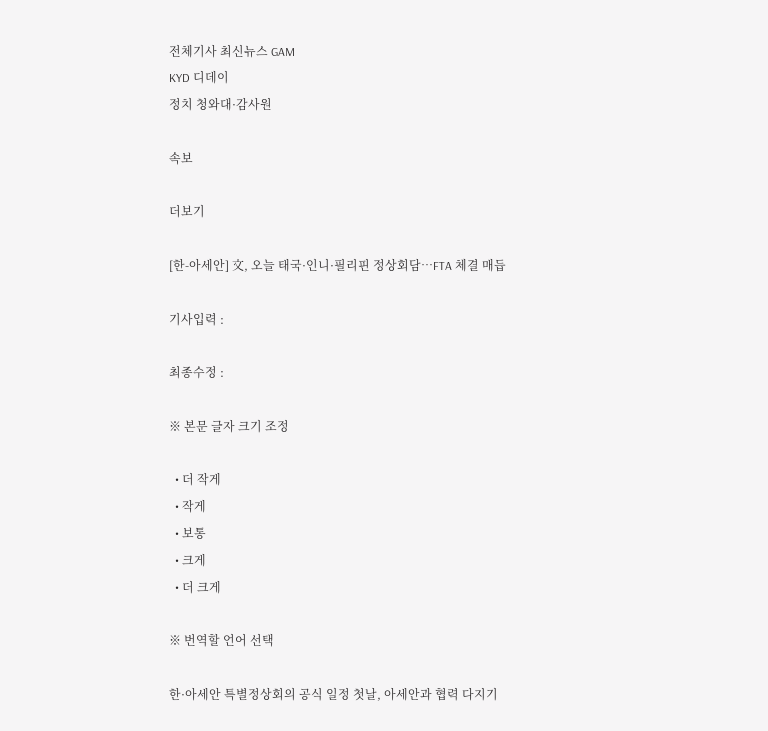전체기사 최신뉴스 GAM
KYD 디데이
정치 청와대·감사원

속보

더보기

[한-아세안] 文, 오늘 태국·인니·필리핀 정상회담…FTA 체결 매듭

기사입력 :

최종수정 :

※ 본문 글자 크기 조정

  • 더 작게
  • 작게
  • 보통
  • 크게
  • 더 크게

※ 번역할 언어 선택

한·아세안 특별정상회의 공식 일정 첫날, 아세안과 협력 다지기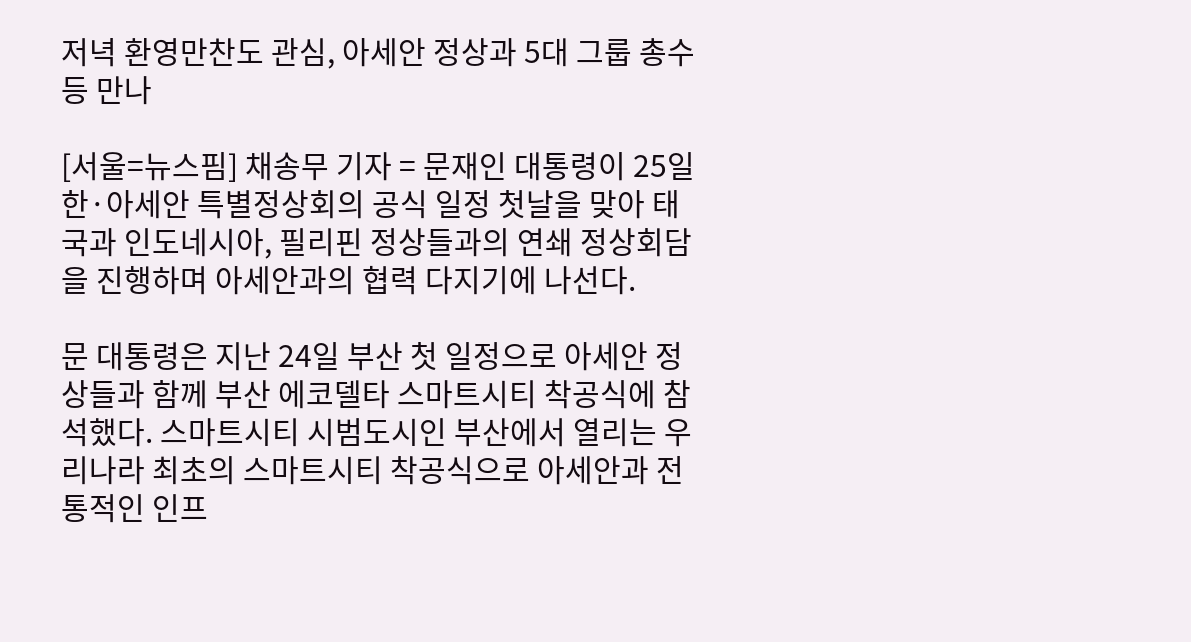저녁 환영만찬도 관심, 아세안 정상과 5대 그룹 총수 등 만나

[서울=뉴스핌] 채송무 기자 = 문재인 대통령이 25일 한·아세안 특별정상회의 공식 일정 첫날을 맞아 태국과 인도네시아, 필리핀 정상들과의 연쇄 정상회담을 진행하며 아세안과의 협력 다지기에 나선다.

문 대통령은 지난 24일 부산 첫 일정으로 아세안 정상들과 함께 부산 에코델타 스마트시티 착공식에 참석했다. 스마트시티 시범도시인 부산에서 열리는 우리나라 최초의 스마트시티 착공식으로 아세안과 전통적인 인프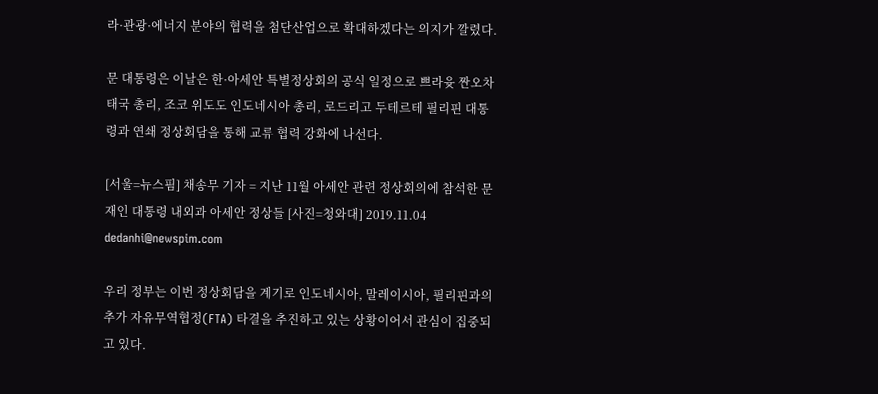라·관광·에너지 분야의 협력을 첨단산업으로 확대하겠다는 의지가 깔렸다.

문 대통령은 이날은 한·아세안 특별정상회의 공식 일정으로 쁘라윳 짠오차 태국 총리, 조코 위도도 인도네시아 총리, 로드리고 두테르테 필리핀 대통령과 연쇄 정상회담을 통해 교류 협력 강화에 나선다.

[서울=뉴스핌] 채송무 기자 = 지난 11월 아세안 관련 정상회의에 참석한 문재인 대통령 내외과 아세안 정상들 [사진=청와대] 2019.11.04 dedanhi@newspim.com

우리 정부는 이번 정상회담을 계기로 인도네시아, 말레이시아, 필리핀과의 추가 자유무역협정(FTA) 타결을 추진하고 있는 상황이어서 관심이 집중되고 있다.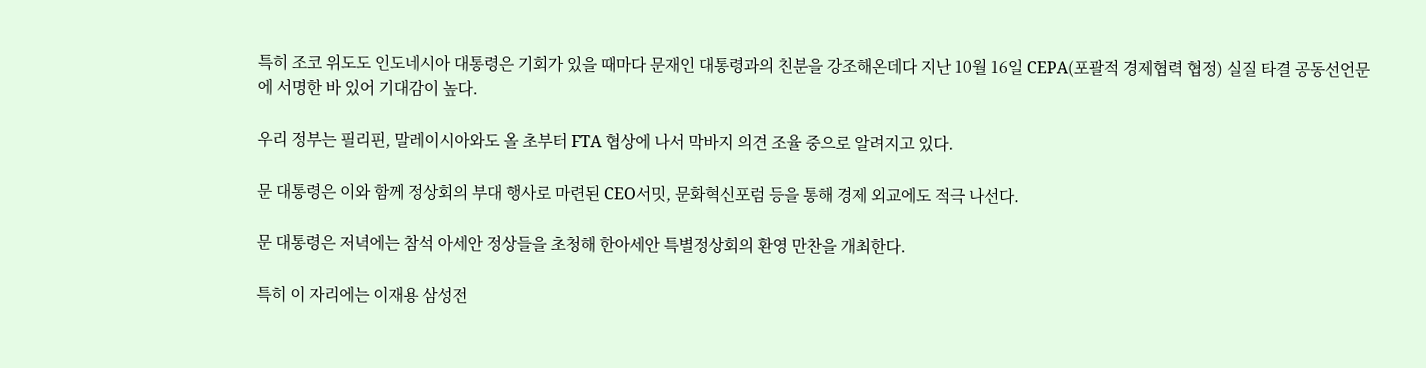특히 조코 위도도 인도네시아 대통령은 기회가 있을 때마다 문재인 대통령과의 친분을 강조해온데다 지난 10월 16일 CEPA(포괄적 경제협력 협정) 실질 타결 공동선언문에 서명한 바 있어 기대감이 높다.

우리 정부는 필리핀, 말레이시아와도 올 초부터 FTA 협상에 나서 막바지 의견 조율 중으로 알려지고 있다.

문 대통령은 이와 함께 정상회의 부대 행사로 마련된 CEO서밋, 문화혁신포럼 등을 통해 경제 외교에도 적극 나선다.

문 대통령은 저녁에는 참석 아세안 정상들을 초청해 한아세안 특별정상회의 환영 만찬을 개최한다.

특히 이 자리에는 이재용 삼성전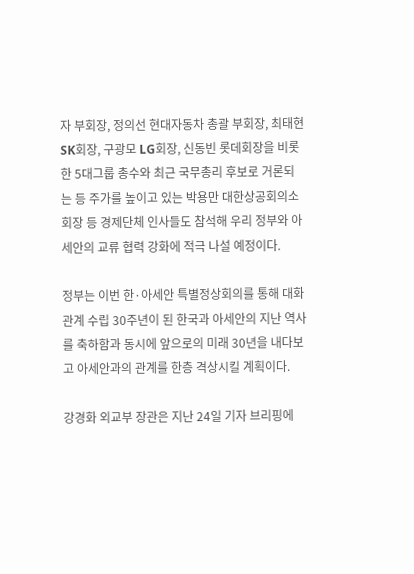자 부회장, 정의선 현대자동차 총괄 부회장, 최태현 SK회장, 구광모 LG회장, 신동빈 롯데회장을 비롯한 5대그룹 총수와 최근 국무총리 후보로 거론되는 등 주가를 높이고 있는 박용만 대한상공회의소 회장 등 경제단체 인사들도 참석해 우리 정부와 아세안의 교류 협력 강화에 적극 나설 예정이다.

정부는 이번 한·아세안 특별정상회의를 통해 대화 관계 수립 30주년이 된 한국과 아세안의 지난 역사를 축하함과 동시에 앞으로의 미래 30년을 내다보고 아세안과의 관계를 한층 격상시킬 계획이다.

강경화 외교부 장관은 지난 24일 기자 브리핑에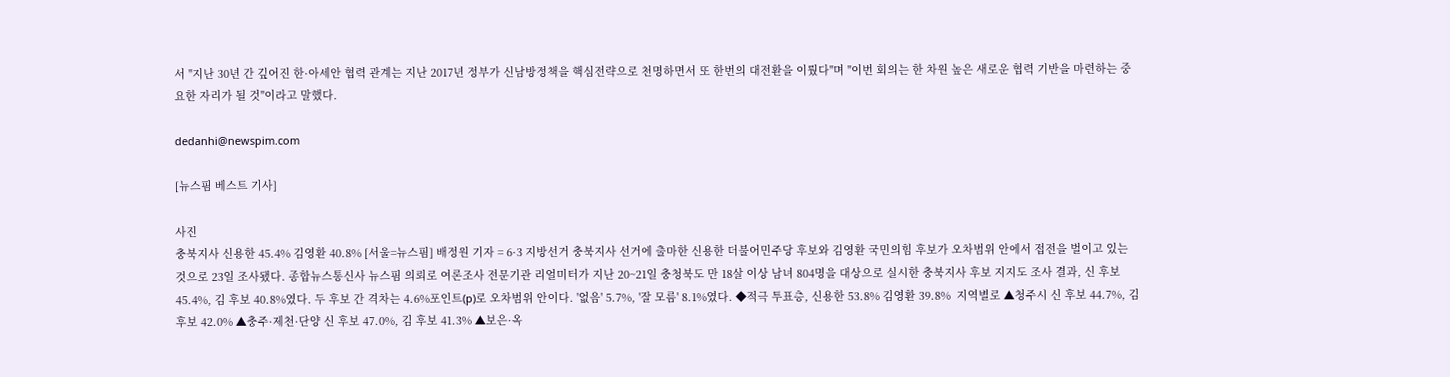서 "지난 30년 간 깊어진 한·아세안 협력 관계는 지난 2017년 정부가 신남방정책을 핵심전략으로 천명하면서 또 한번의 대전환을 이뤘다"며 "이번 회의는 한 차원 높은 새로운 협력 기반을 마련하는 중요한 자리가 될 것"이라고 말했다.

dedanhi@newspim.com

[뉴스핌 베스트 기사]

사진
충북지사 신용한 45.4% 김영환 40.8% [서울=뉴스핌] 배정원 기자 = 6·3 지방선거 충북지사 선거에 출마한 신용한 더불어민주당 후보와 김영환 국민의힘 후보가 오차범위 안에서 접전을 벌이고 있는 것으로 23일 조사됐다. 종합뉴스통신사 뉴스핌 의뢰로 여론조사 전문기관 리얼미터가 지난 20~21일 충청북도 만 18살 이상 남녀 804명을 대상으로 실시한 충북지사 후보 지지도 조사 결과, 신 후보 45.4%, 김 후보 40.8%였다. 두 후보 간 격차는 4.6%포인트(p)로 오차범위 안이다. '없음' 5.7%, '잘 모름' 8.1%였다. ◆적극 투표층, 신용한 53.8% 김영환 39.8%  지역별로 ▲청주시 신 후보 44.7%, 김 후보 42.0% ▲충주·제천·단양 신 후보 47.0%, 김 후보 41.3% ▲보은·옥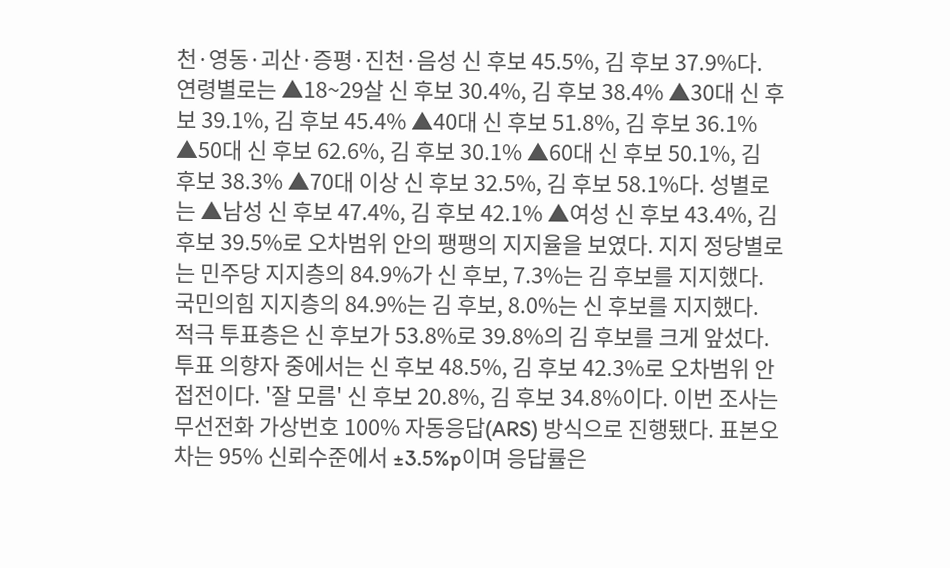천·영동·괴산·증평·진천·음성 신 후보 45.5%, 김 후보 37.9%다. 연령별로는 ▲18~29살 신 후보 30.4%, 김 후보 38.4% ▲30대 신 후보 39.1%, 김 후보 45.4% ▲40대 신 후보 51.8%, 김 후보 36.1% ▲50대 신 후보 62.6%, 김 후보 30.1% ▲60대 신 후보 50.1%, 김 후보 38.3% ▲70대 이상 신 후보 32.5%, 김 후보 58.1%다. 성별로는 ▲남성 신 후보 47.4%, 김 후보 42.1% ▲여성 신 후보 43.4%, 김 후보 39.5%로 오차범위 안의 팽팽의 지지율을 보였다. 지지 정당별로는 민주당 지지층의 84.9%가 신 후보, 7.3%는 김 후보를 지지했다. 국민의힘 지지층의 84.9%는 김 후보, 8.0%는 신 후보를 지지했다. 적극 투표층은 신 후보가 53.8%로 39.8%의 김 후보를 크게 앞섰다. 투표 의향자 중에서는 신 후보 48.5%, 김 후보 42.3%로 오차범위 안 접전이다. '잘 모름' 신 후보 20.8%, 김 후보 34.8%이다. 이번 조사는 무선전화 가상번호 100% 자동응답(ARS) 방식으로 진행됐다. 표본오차는 95% 신뢰수준에서 ±3.5%p이며 응답률은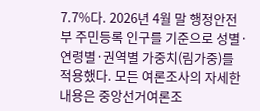7.7%다. 2026년 4월 말 행정안전부 주민등록 인구를 기준으로 성별·연령별·권역별 가중치(림가중)를 적용했다. 모든 여론조사의 자세한 내용은 중앙선거여론조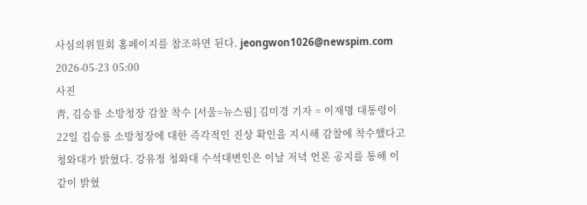사심의위원회 홈페이지를 참조하면 된다. jeongwon1026@newspim.com 2026-05-23 05:00
사진
靑, 김승룡 소방청장 감찰 착수 [서울=뉴스핌] 김미경 기자 = 이재명 대통령이 22일 김승룡 소방청장에 대한 즉각적인 진상 확인을 지시해 감찰에 착수했다고 청와대가 밝혔다. 강유정 청와대 수석대변인은 이날 저녁 언론 공지를 통해 이같이 밝혔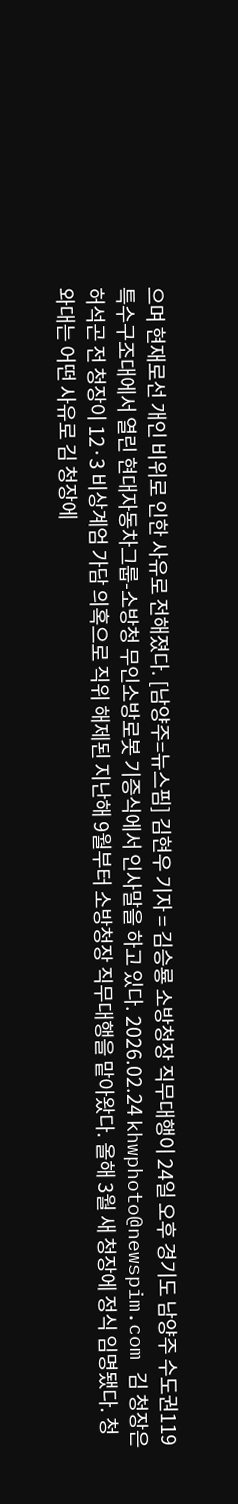으며 현재로선 개인 비위로 인한 사유로 전해졌다. [남양주=뉴스핌] 김현우 기자 = 김승룡 소방청장 직무대행이 24일 오후 경기도 남양주 수도권119특수구조대에서 열린 현대자동차그룹-소방청 무인소방로봇 기증식에서 인사말을 하고 있다. 2026.02.24 khwphoto@newspim.com 김 청장은 허석곤 전 청장이 12·3 비상계엄 가담 의혹으로 직위 해제된 지난해 9월부터 소방청장 직무대행을 맡아왔다. 올해 3월 새 청장에 정식 임명됐다. 청와대는 어떤 사유로 김 청장에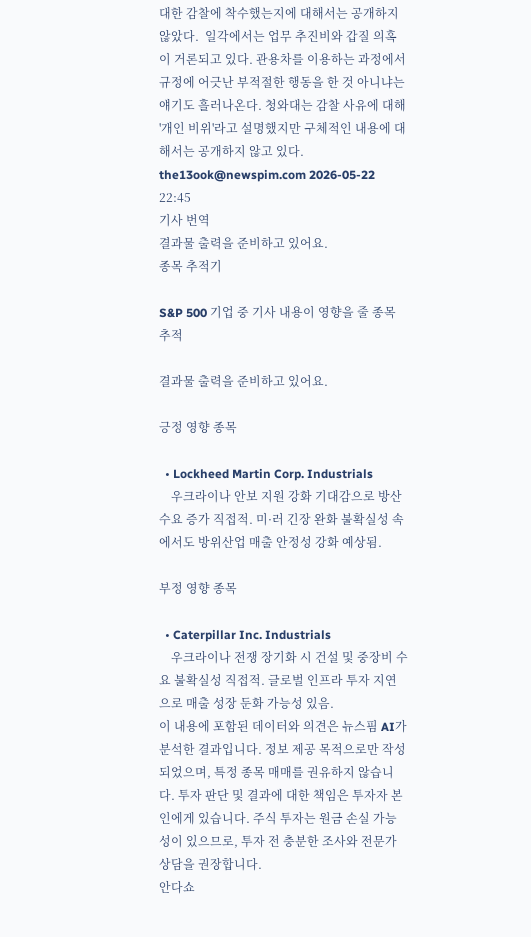대한 감찰에 착수했는지에 대해서는 공개하지 않았다.  일각에서는 업무 추진비와 갑질 의혹이 거론되고 있다. 관용차를 이용하는 과정에서 규정에 어긋난 부적절한 행동을 한 것 아니냐는 얘기도 흘러나온다. 청와대는 감찰 사유에 대해 '개인 비위'라고 설명했지만 구체적인 내용에 대해서는 공개하지 않고 있다. the13ook@newspim.com 2026-05-22 22:45
기사 번역
결과물 출력을 준비하고 있어요.
종목 추적기

S&P 500 기업 중 기사 내용이 영향을 줄 종목 추적

결과물 출력을 준비하고 있어요.

긍정 영향 종목

  • Lockheed Martin Corp. Industrials
    우크라이나 안보 지원 강화 기대감으로 방산 수요 증가 직접적. 미·러 긴장 완화 불확실성 속에서도 방위산업 매출 안정성 강화 예상됨.

부정 영향 종목

  • Caterpillar Inc. Industrials
    우크라이나 전쟁 장기화 시 건설 및 중장비 수요 불확실성 직접적. 글로벌 인프라 투자 지연으로 매출 성장 둔화 가능성 있음.
이 내용에 포함된 데이터와 의견은 뉴스핌 AI가 분석한 결과입니다. 정보 제공 목적으로만 작성되었으며, 특정 종목 매매를 권유하지 않습니다. 투자 판단 및 결과에 대한 책임은 투자자 본인에게 있습니다. 주식 투자는 원금 손실 가능성이 있으므로, 투자 전 충분한 조사와 전문가 상담을 권장합니다.
안다쇼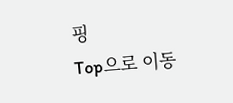핑
Top으로 이동